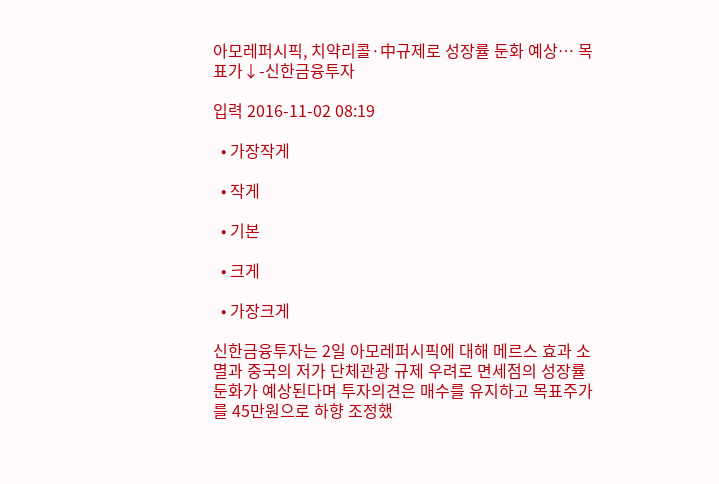아모레퍼시픽, 치약리콜·中규제로 성장률 둔화 예상… 목표가↓-신한금융투자

입력 2016-11-02 08:19

  • 가장작게

  • 작게

  • 기본

  • 크게

  • 가장크게

신한금융투자는 2일 아모레퍼시픽에 대해 메르스 효과 소멸과 중국의 저가 단체관광 규제 우려로 면세점의 성장률 둔화가 예상된다며 투자의견은 매수를 유지하고 목표주가를 45만원으로 하향 조정했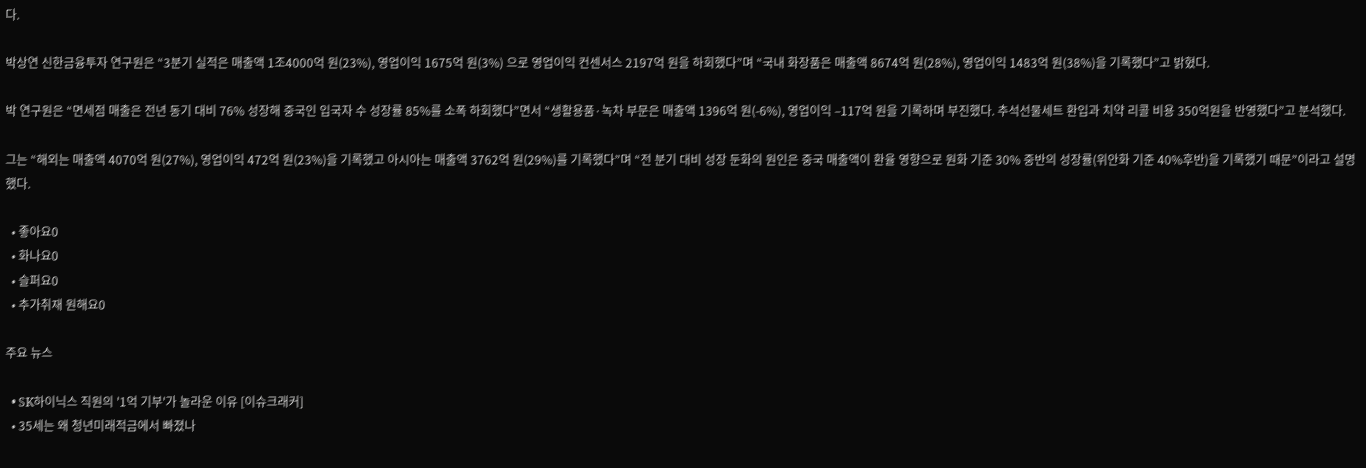다.

박상연 신한금융투자 연구원은 “3분기 실적은 매출액 1조4000억 원(23%), 영업이익 1675억 원(3%) 으로 영업이익 컨센서스 2197억 원을 하회했다”며 “국내 화장품은 매출액 8674억 원(28%), 영업이익 1483억 원(38%)을 기록했다”고 밝혔다.

박 연구원은 “면세점 매출은 전년 동기 대비 76% 성장해 중국인 입국자 수 성장률 85%를 소폭 하회했다”면서 “생활용품·녹차 부문은 매출액 1396억 원(-6%), 영업이익 –117억 원을 기록하며 부진했다. 추석선물세트 환입과 치약 리콜 비용 350억원을 반영했다”고 분석했다.

그는 “해외는 매출액 4070억 원(27%), 영업이익 472억 원(23%)을 기록했고 아시아는 매출액 3762억 원(29%)를 기록했다”며 “전 분기 대비 성장 둔화의 원인은 중국 매출액이 환율 영향으로 원화 기준 30% 중반의 성장률(위안화 기준 40%후반)을 기록했기 때문”이라고 설명했다.

  • 좋아요0
  • 화나요0
  • 슬퍼요0
  • 추가취재 원해요0

주요 뉴스

  • SK하이닉스 직원의 '1억 기부'가 놀라운 이유 [이슈크래커]
  • 35세는 왜 청년미래적금에서 빠졌나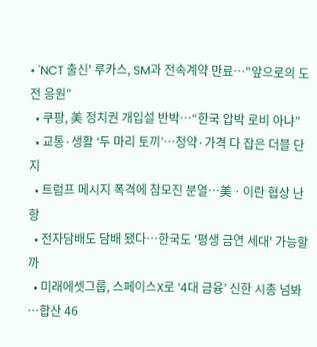• 'NCT 출신' 루카스, SM과 전속계약 만료⋯"앞으로의 도전 응원"
  • 쿠팡, 美 정치권 개입설 반박⋯“한국 압박 로비 아냐”
  • 교통·생활 ‘두 마리 토끼’⋯청약·가격 다 잡은 더블 단지
  • 트럼프 메시지 폭격에 참모진 분열⋯美ㆍ이란 협상 난항
  • 전자담배도 담배 됐다⋯한국도 '평생 금연 세대' 가능할까
  • 미래에셋그룹, 스페이스X로 ‘4대 금융’ 신한 시총 넘봐⋯합산 46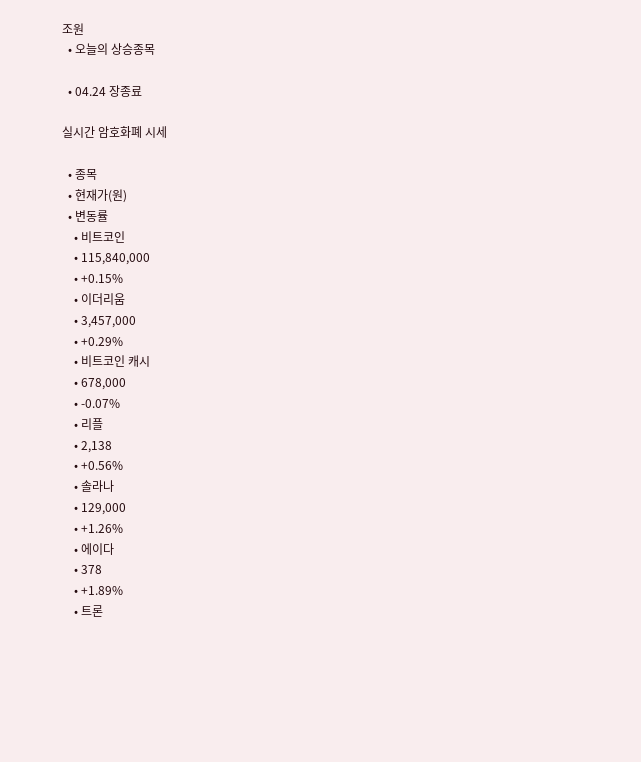조원
  • 오늘의 상승종목

  • 04.24 장종료

실시간 암호화폐 시세

  • 종목
  • 현재가(원)
  • 변동률
    • 비트코인
    • 115,840,000
    • +0.15%
    • 이더리움
    • 3,457,000
    • +0.29%
    • 비트코인 캐시
    • 678,000
    • -0.07%
    • 리플
    • 2,138
    • +0.56%
    • 솔라나
    • 129,000
    • +1.26%
    • 에이다
    • 378
    • +1.89%
    • 트론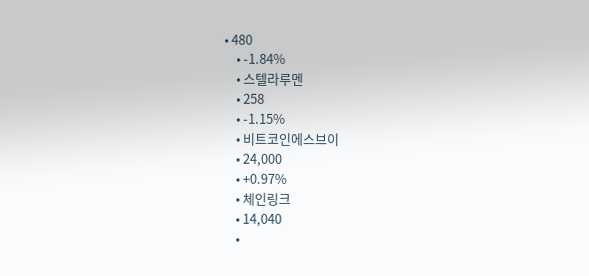• 480
    • -1.84%
    • 스텔라루멘
    • 258
    • -1.15%
    • 비트코인에스브이
    • 24,000
    • +0.97%
    • 체인링크
    • 14,040
    •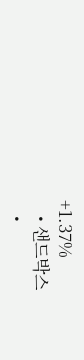+1.37%
    • 샌드박스
    •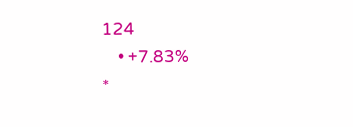124
    • +7.83%
*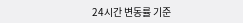24시간 변동률 기준